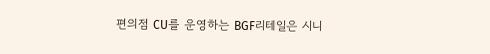편의점 CU를 운영하는 BGF리테일은 시니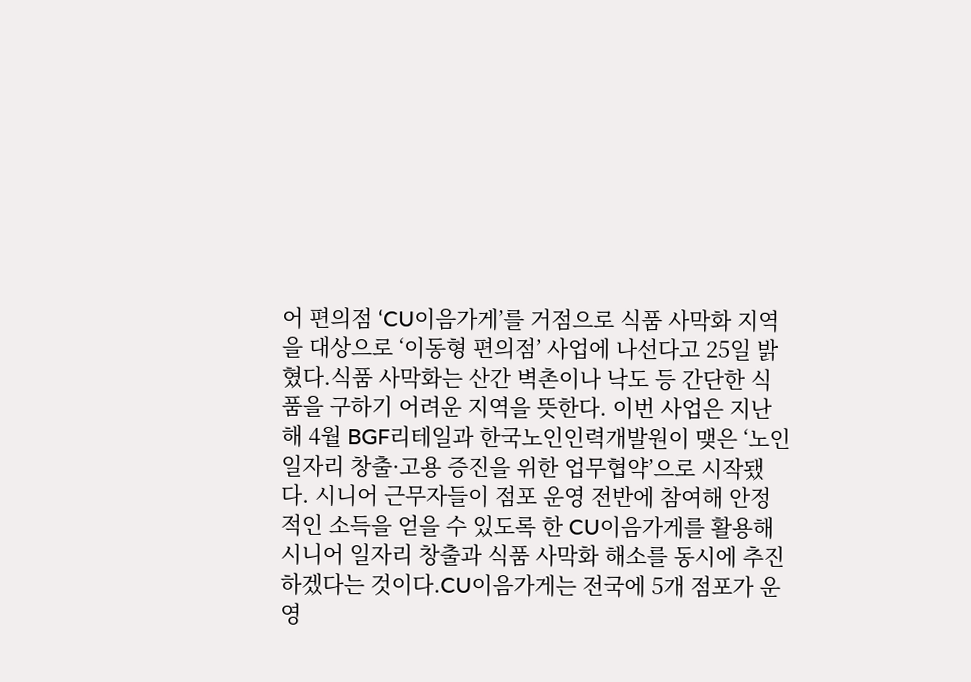어 편의점 ‘CU이음가게’를 거점으로 식품 사막화 지역을 대상으로 ‘이동형 편의점’ 사업에 나선다고 25일 밝혔다.식품 사막화는 산간 벽촌이나 낙도 등 간단한 식품을 구하기 어려운 지역을 뜻한다. 이번 사업은 지난해 4월 BGF리테일과 한국노인인력개발원이 맺은 ‘노인 일자리 창출·고용 증진을 위한 업무협약’으로 시작됐다. 시니어 근무자들이 점포 운영 전반에 참여해 안정적인 소득을 얻을 수 있도록 한 CU이음가게를 활용해 시니어 일자리 창출과 식품 사막화 해소를 동시에 추진하겠다는 것이다.CU이음가게는 전국에 5개 점포가 운영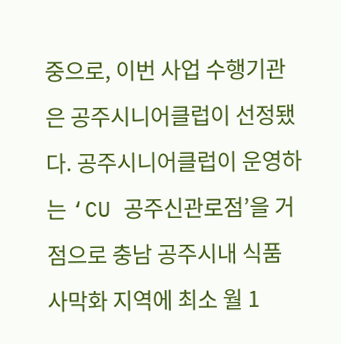중으로, 이번 사업 수행기관은 공주시니어클럽이 선정됐다. 공주시니어클럽이 운영하는 ‘CU 공주신관로점’을 거점으로 충남 공주시내 식품 사막화 지역에 최소 월 1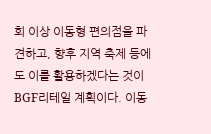회 이상 이동형 편의점을 파견하고, 향후 지역 축제 등에도 이를 활용하겠다는 것이 BGF리테일 계획이다. 이동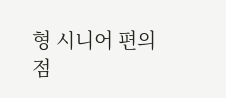형 시니어 편의점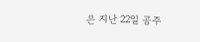은 지난 22일 공주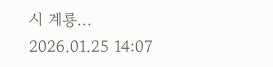시 계룡...
2026.01.25 14:07